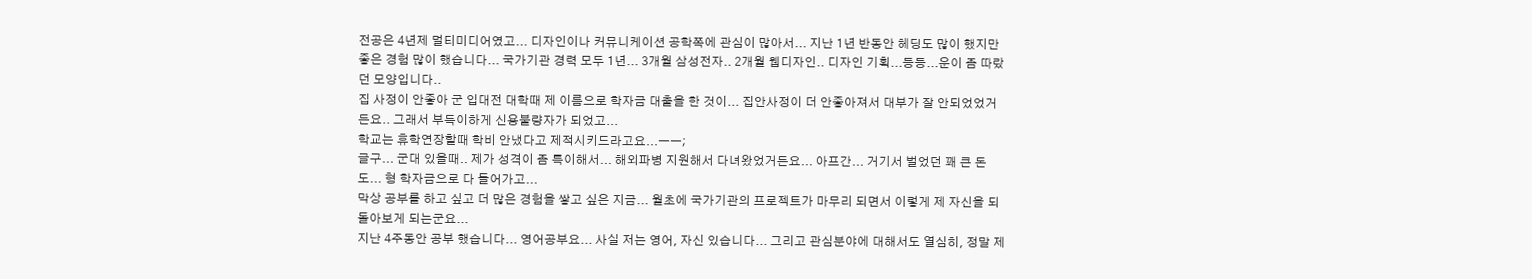전공은 4년제 멀티미디어였고... 디자인이나 커뮤니케이션 공학쪽에 관심이 많아서... 지난 1년 반동안 헤딩도 많이 했지만 좋은 경험 많이 했습니다... 국가기관 경력 모두 1년... 3개월 삼성전자.. 2개월 웹디자인.. 디자인 기획...등등...운이 좀 따랐던 모양입니다..
집 사정이 안좋아 군 입대전 대학때 제 이름으로 학자금 대출을 한 것이... 집안사정이 더 안좋아져서 대부가 잘 안되었었거든요.. 그래서 부득이하게 신용불량자가 되었고...
학교는 휴학연장할때 학비 안냈다고 제적시키드라고요...ㅡㅡ;
글구... 군대 있을때.. 제가 성격이 좀 특이해서... 해외파병 지원해서 다녀왔었거든요... 아프간... 거기서 벌었던 꽤 큰 돈도... 형 학자금으로 다 들어가고...
막상 공부를 하고 싶고 더 많은 경험을 쌓고 싶은 지금... 월초에 국가기관의 프로젝트가 마무리 되면서 이렇게 제 자신을 되돌아보게 되는군요...
지난 4주동안 공부 했습니다... 영어공부요... 사실 저는 영어, 자신 있습니다... 그리고 관심분야에 대해서도 열심히, 정말 제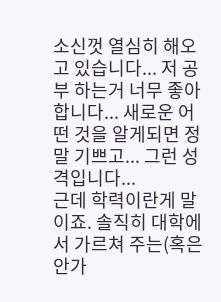소신껏 열심히 해오고 있습니다... 저 공부 하는거 너무 좋아합니다... 새로운 어떤 것을 알게되면 정말 기쁘고... 그런 성격입니다...
근데 학력이란게 말이죠. 솔직히 대학에서 가르쳐 주는(혹은 안가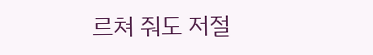르쳐 줘도 저절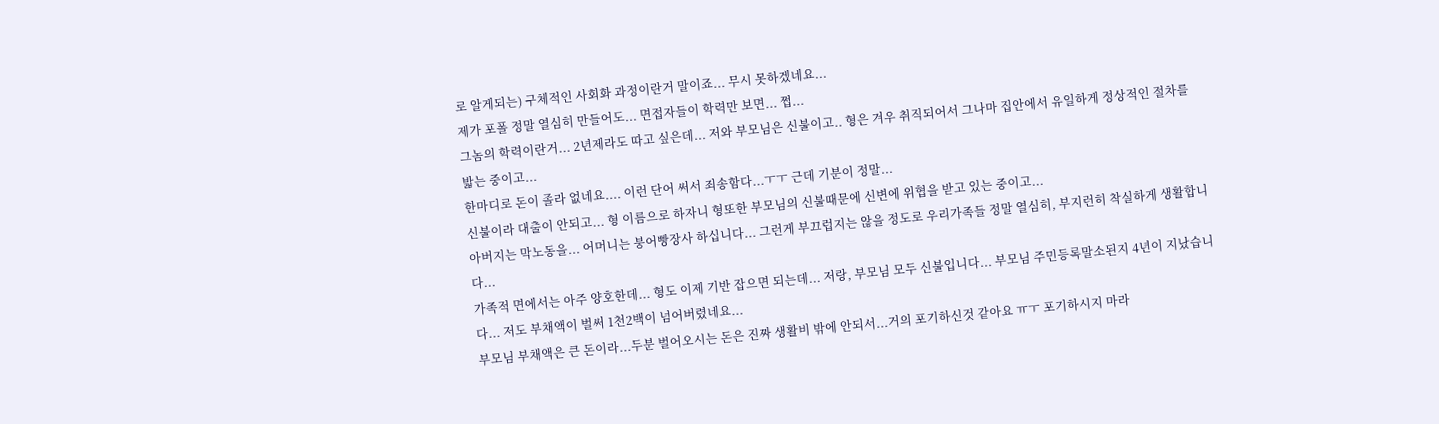로 알게되는) 구체적인 사회화 과정이란거 말이죠... 무시 못하겠네요...
제가 포폴 정말 열심히 만들어도... 면접자들이 학력만 보면... 쩝...
그놈의 학력이란거... 2년제라도 따고 싶은데... 저와 부모님은 신불이고.. 형은 겨우 취직되어서 그나마 집안에서 유일하게 정상적인 절차를 밟는 중이고...
한마디로 돈이 졸라 없네요.... 이런 단어 써서 죄송함다...ㅜㅜ 근데 기분이 정말...
신불이라 대출이 안되고... 형 이름으로 하자니 형또한 부모님의 신불때문에 신변에 위협을 받고 있는 중이고...
아버지는 막노동을... 어머니는 붕어빵장사 하십니다... 그런게 부끄럽지는 않을 정도로 우리가족들 정말 열심히, 부지런히 착실하게 생활합니다...
가족적 면에서는 아주 양호한데... 형도 이제 기반 잡으면 되는데... 저랑, 부모님 모두 신불입니다... 부모님 주민등록말소된지 4년이 지났습니다... 저도 부채액이 벌써 1천2백이 넘어버렸네요...
부모님 부채액은 큰 돈이라...두분 벌어오시는 돈은 진짜 생활비 밖에 안되서...거의 포기하신것 같아요 ㅠㅜ 포기하시지 마라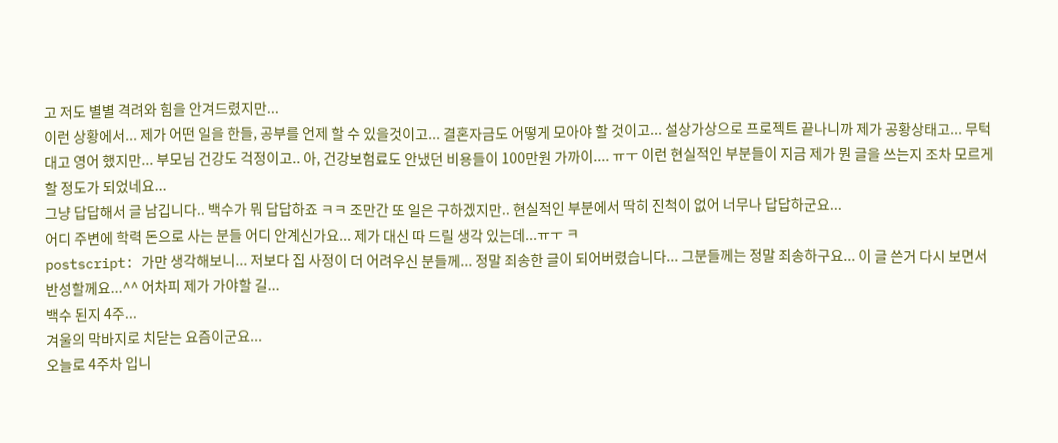고 저도 별별 격려와 힘을 안겨드렸지만...
이런 상황에서... 제가 어떤 일을 한들, 공부를 언제 할 수 있을것이고... 결혼자금도 어떻게 모아야 할 것이고... 설상가상으로 프로젝트 끝나니까 제가 공황상태고... 무턱대고 영어 했지만... 부모님 건강도 걱정이고.. 아, 건강보험료도 안냈던 비용들이 100만원 가까이.... ㅠㅜ 이런 현실적인 부분들이 지금 제가 뭔 글을 쓰는지 조차 모르게 할 정도가 되었네요...
그냥 답답해서 글 남깁니다.. 백수가 뭐 답답하죠 ㅋㅋ 조만간 또 일은 구하겠지만.. 현실적인 부분에서 딱히 진척이 없어 너무나 답답하군요...
어디 주변에 학력 돈으로 사는 분들 어디 안계신가요... 제가 대신 따 드릴 생각 있는데...ㅠㅜ ㅋ
postscript: 가만 생각해보니... 저보다 집 사정이 더 어려우신 분들께... 정말 죄송한 글이 되어버렸습니다... 그분들께는 정말 죄송하구요... 이 글 쓴거 다시 보면서 반성할께요...^^ 어차피 제가 가야할 길...
백수 된지 4주...
겨울의 막바지로 치닫는 요즘이군요...
오늘로 4주차 입니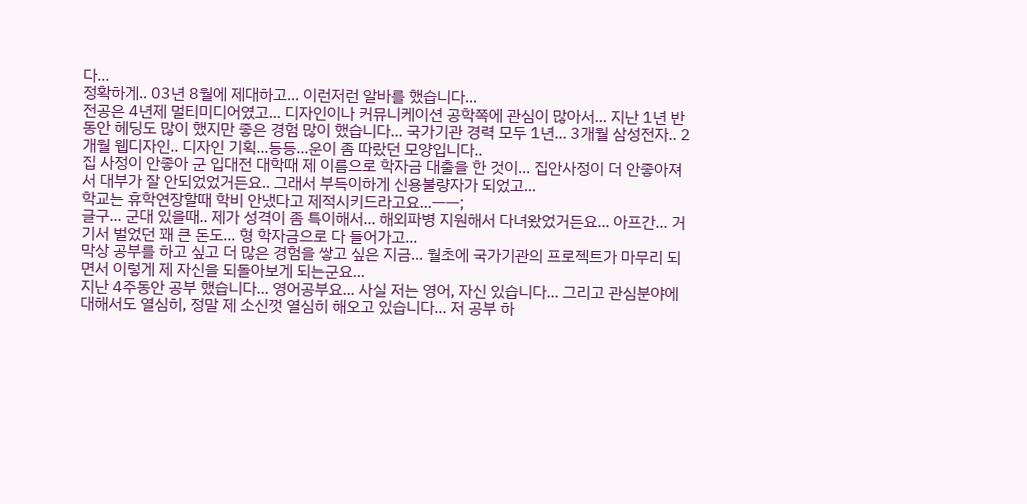다...
정확하게.. 03년 8월에 제대하고... 이런저런 알바를 했습니다...
전공은 4년제 멀티미디어였고... 디자인이나 커뮤니케이션 공학쪽에 관심이 많아서... 지난 1년 반동안 헤딩도 많이 했지만 좋은 경험 많이 했습니다... 국가기관 경력 모두 1년... 3개월 삼성전자.. 2개월 웹디자인.. 디자인 기획...등등...운이 좀 따랐던 모양입니다..
집 사정이 안좋아 군 입대전 대학때 제 이름으로 학자금 대출을 한 것이... 집안사정이 더 안좋아져서 대부가 잘 안되었었거든요.. 그래서 부득이하게 신용불량자가 되었고...
학교는 휴학연장할때 학비 안냈다고 제적시키드라고요...ㅡㅡ;
글구... 군대 있을때.. 제가 성격이 좀 특이해서... 해외파병 지원해서 다녀왔었거든요... 아프간... 거기서 벌었던 꽤 큰 돈도... 형 학자금으로 다 들어가고...
막상 공부를 하고 싶고 더 많은 경험을 쌓고 싶은 지금... 월초에 국가기관의 프로젝트가 마무리 되면서 이렇게 제 자신을 되돌아보게 되는군요...
지난 4주동안 공부 했습니다... 영어공부요... 사실 저는 영어, 자신 있습니다... 그리고 관심분야에 대해서도 열심히, 정말 제 소신껏 열심히 해오고 있습니다... 저 공부 하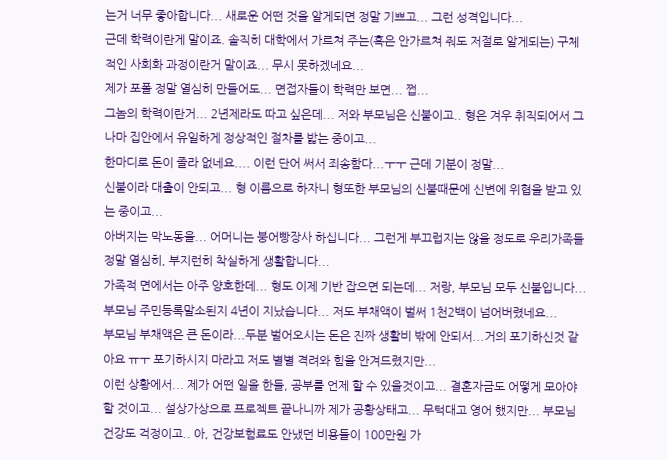는거 너무 좋아합니다... 새로운 어떤 것을 알게되면 정말 기쁘고... 그런 성격입니다...
근데 학력이란게 말이죠. 솔직히 대학에서 가르쳐 주는(혹은 안가르쳐 줘도 저절로 알게되는) 구체적인 사회화 과정이란거 말이죠... 무시 못하겠네요...
제가 포폴 정말 열심히 만들어도... 면접자들이 학력만 보면... 쩝...
그놈의 학력이란거... 2년제라도 따고 싶은데... 저와 부모님은 신불이고.. 형은 겨우 취직되어서 그나마 집안에서 유일하게 정상적인 절차를 밟는 중이고...
한마디로 돈이 졸라 없네요.... 이런 단어 써서 죄송함다...ㅜㅜ 근데 기분이 정말...
신불이라 대출이 안되고... 형 이름으로 하자니 형또한 부모님의 신불때문에 신변에 위협을 받고 있는 중이고...
아버지는 막노동을... 어머니는 붕어빵장사 하십니다... 그런게 부끄럽지는 않을 정도로 우리가족들 정말 열심히, 부지런히 착실하게 생활합니다...
가족적 면에서는 아주 양호한데... 형도 이제 기반 잡으면 되는데... 저랑, 부모님 모두 신불입니다... 부모님 주민등록말소된지 4년이 지났습니다... 저도 부채액이 벌써 1천2백이 넘어버렸네요...
부모님 부채액은 큰 돈이라...두분 벌어오시는 돈은 진짜 생활비 밖에 안되서...거의 포기하신것 같아요 ㅠㅜ 포기하시지 마라고 저도 별별 격려와 힘을 안겨드렸지만...
이런 상황에서... 제가 어떤 일을 한들, 공부를 언제 할 수 있을것이고... 결혼자금도 어떻게 모아야 할 것이고... 설상가상으로 프로젝트 끝나니까 제가 공황상태고... 무턱대고 영어 했지만... 부모님 건강도 걱정이고.. 아, 건강보험료도 안냈던 비용들이 100만원 가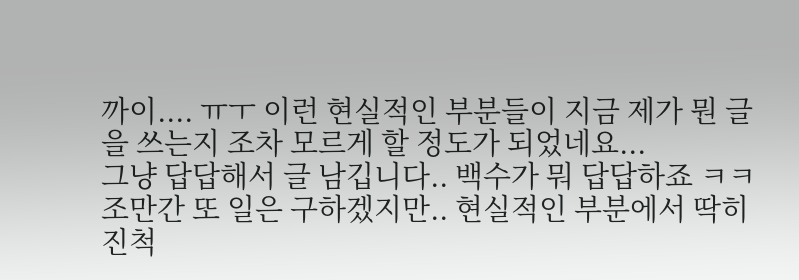까이.... ㅠㅜ 이런 현실적인 부분들이 지금 제가 뭔 글을 쓰는지 조차 모르게 할 정도가 되었네요...
그냥 답답해서 글 남깁니다.. 백수가 뭐 답답하죠 ㅋㅋ 조만간 또 일은 구하겠지만.. 현실적인 부분에서 딱히 진척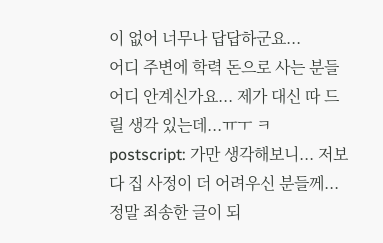이 없어 너무나 답답하군요...
어디 주변에 학력 돈으로 사는 분들 어디 안계신가요... 제가 대신 따 드릴 생각 있는데...ㅠㅜ ㅋ
postscript: 가만 생각해보니... 저보다 집 사정이 더 어려우신 분들께... 정말 죄송한 글이 되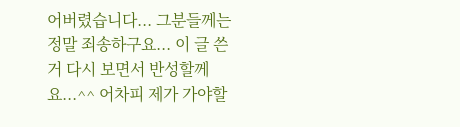어버렸습니다... 그분들께는 정말 죄송하구요... 이 글 쓴거 다시 보면서 반성할께요...^^ 어차피 제가 가야할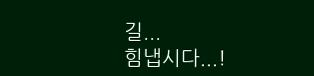길...
힘냅시다...!